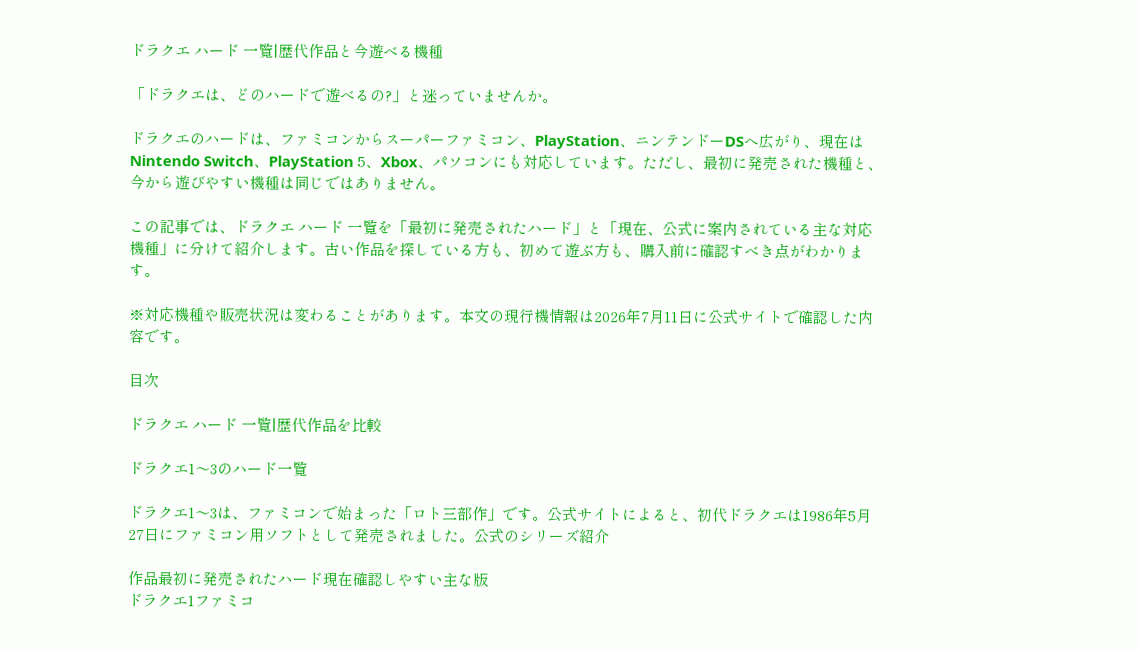ドラクエ ハード 一覧|歴代作品と今遊べる機種

「ドラクエは、どのハードで遊べるの?」と迷っていませんか。

ドラクエのハードは、ファミコンからスーパーファミコン、PlayStation、ニンテンドーDSへ広がり、現在はNintendo Switch、PlayStation 5、Xbox、パソコンにも対応しています。ただし、最初に発売された機種と、今から遊びやすい機種は同じではありません。

この記事では、ドラクエ ハード 一覧を「最初に発売されたハード」と「現在、公式に案内されている主な対応機種」に分けて紹介します。古い作品を探している方も、初めて遊ぶ方も、購入前に確認すべき点がわかります。

※対応機種や販売状況は変わることがあります。本文の現行機情報は2026年7月11日に公式サイトで確認した内容です。

目次

ドラクエ ハード 一覧|歴代作品を比較

ドラクエ1〜3のハード一覧

ドラクエ1〜3は、ファミコンで始まった「ロト三部作」です。公式サイトによると、初代ドラクエは1986年5月27日にファミコン用ソフトとして発売されました。公式のシリーズ紹介

作品最初に発売されたハード現在確認しやすい主な版
ドラクエ1ファミコ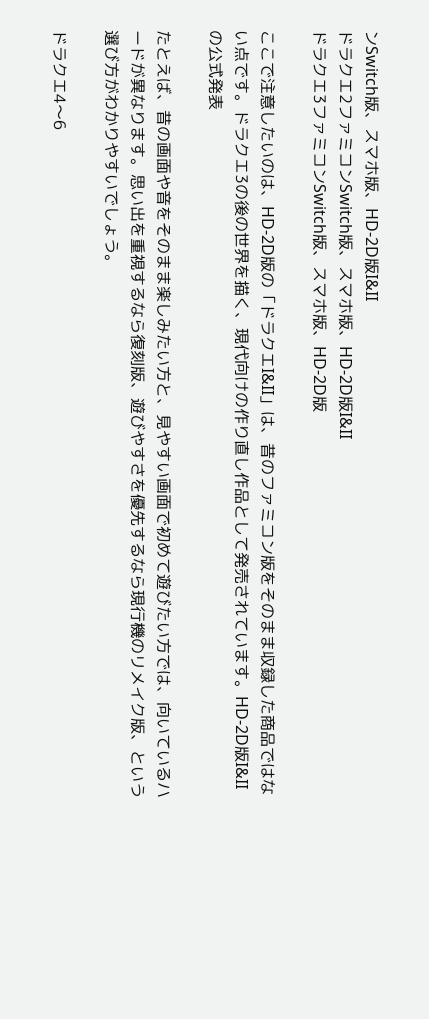ンSwitch版、スマホ版、HD-2D版I&II
ドラクエ2ファミコンSwitch版、スマホ版、HD-2D版I&II
ドラクエ3ファミコンSwitch版、スマホ版、HD-2D版

ここで注意したいのは、HD-2D版の「ドラクエI&II」は、昔のファミコン版をそのまま収録した商品ではない点です。ドラクエ3の後の世界を描く、現代向けの作り直し作品として発売されています。HD-2D版I&IIの公式発表

たとえば、昔の画面や音をそのまま楽しみたい方と、見やすい画面で初めて遊びたい方では、向いているハードが異なります。思い出を重視するなら復刻版、遊びやすさを優先するなら現行機のリメイク版、という選び方がわかりやすいでしょう。

ドラクエ4〜6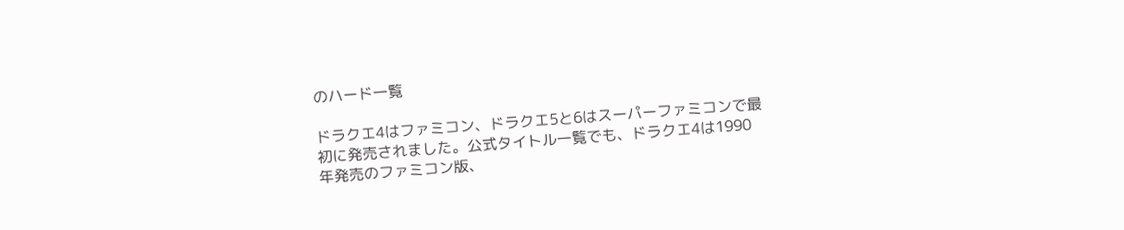のハード一覧

ドラクエ4はファミコン、ドラクエ5と6はスーパーファミコンで最初に発売されました。公式タイトル一覧でも、ドラクエ4は1990年発売のファミコン版、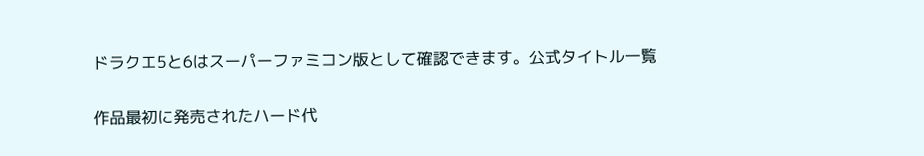ドラクエ5と6はスーパーファミコン版として確認できます。公式タイトル一覧

作品最初に発売されたハード代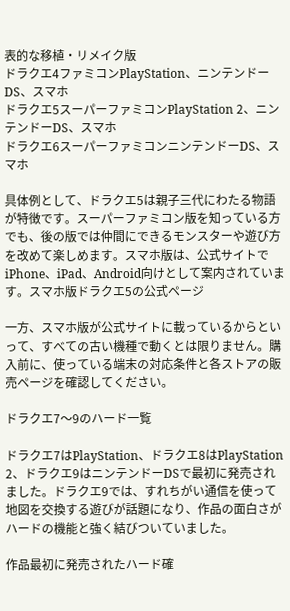表的な移植・リメイク版
ドラクエ4ファミコンPlayStation、ニンテンドーDS、スマホ
ドラクエ5スーパーファミコンPlayStation 2、ニンテンドーDS、スマホ
ドラクエ6スーパーファミコンニンテンドーDS、スマホ

具体例として、ドラクエ5は親子三代にわたる物語が特徴です。スーパーファミコン版を知っている方でも、後の版では仲間にできるモンスターや遊び方を改めて楽しめます。スマホ版は、公式サイトでiPhone、iPad、Android向けとして案内されています。スマホ版ドラクエ5の公式ページ

一方、スマホ版が公式サイトに載っているからといって、すべての古い機種で動くとは限りません。購入前に、使っている端末の対応条件と各ストアの販売ページを確認してください。

ドラクエ7〜9のハード一覧

ドラクエ7はPlayStation、ドラクエ8はPlayStation 2、ドラクエ9はニンテンドーDSで最初に発売されました。ドラクエ9では、すれちがい通信を使って地図を交換する遊びが話題になり、作品の面白さがハードの機能と強く結びついていました。

作品最初に発売されたハード確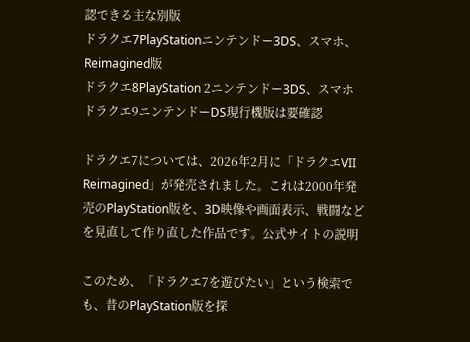認できる主な別版
ドラクエ7PlayStationニンテンドー3DS、スマホ、Reimagined版
ドラクエ8PlayStation 2ニンテンドー3DS、スマホ
ドラクエ9ニンテンドーDS現行機版は要確認

ドラクエ7については、2026年2月に「ドラクエVII Reimagined」が発売されました。これは2000年発売のPlayStation版を、3D映像や画面表示、戦闘などを見直して作り直した作品です。公式サイトの説明

このため、「ドラクエ7を遊びたい」という検索でも、昔のPlayStation版を探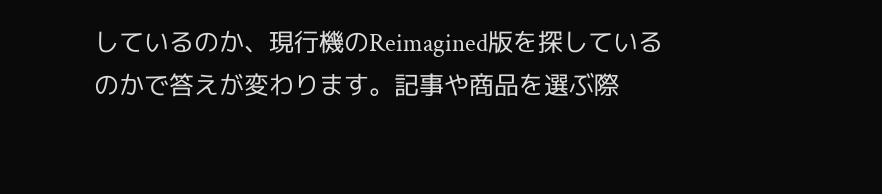しているのか、現行機のReimagined版を探しているのかで答えが変わります。記事や商品を選ぶ際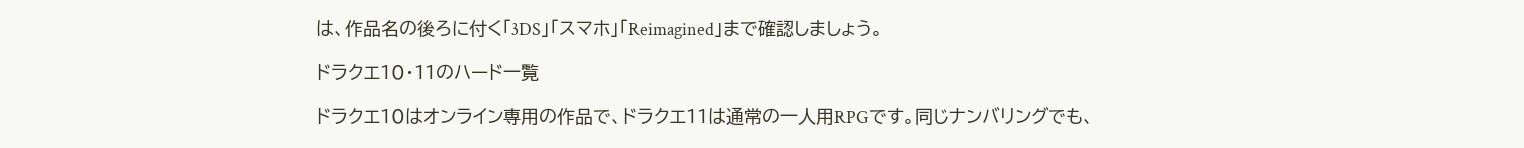は、作品名の後ろに付く「3DS」「スマホ」「Reimagined」まで確認しましょう。

ドラクエ10・11のハード一覧

ドラクエ10はオンライン専用の作品で、ドラクエ11は通常の一人用RPGです。同じナンバリングでも、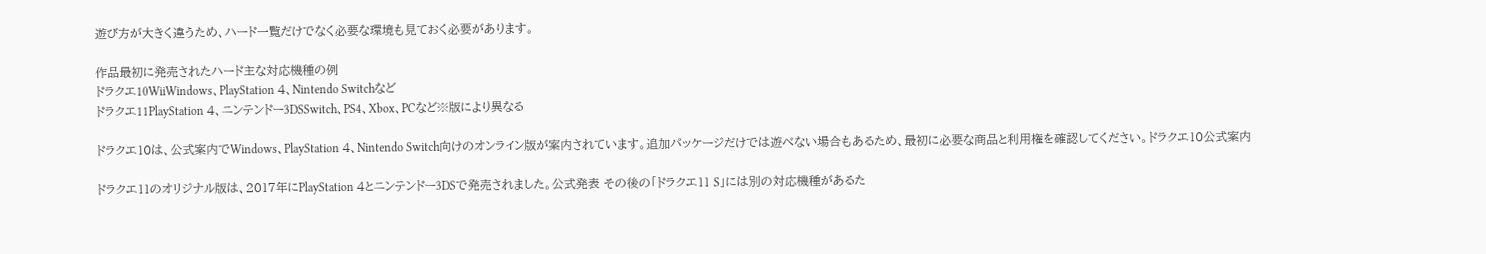遊び方が大きく違うため、ハード一覧だけでなく必要な環境も見ておく必要があります。

作品最初に発売されたハード主な対応機種の例
ドラクエ10WiiWindows、PlayStation 4、Nintendo Switchなど
ドラクエ11PlayStation 4、ニンテンドー3DSSwitch、PS4、Xbox、PCなど※版により異なる

ドラクエ10は、公式案内でWindows、PlayStation 4、Nintendo Switch向けのオンライン版が案内されています。追加パッケージだけでは遊べない場合もあるため、最初に必要な商品と利用権を確認してください。ドラクエ10公式案内

ドラクエ11のオリジナル版は、2017年にPlayStation 4とニンテンドー3DSで発売されました。公式発表 その後の「ドラクエ11 S」には別の対応機種があるた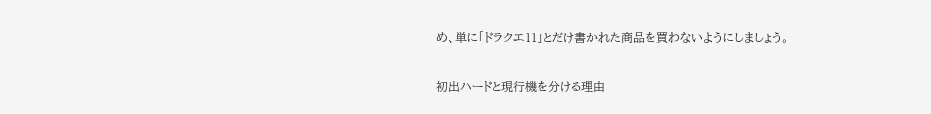め、単に「ドラクエ11」とだけ書かれた商品を買わないようにしましょう。

初出ハードと現行機を分ける理由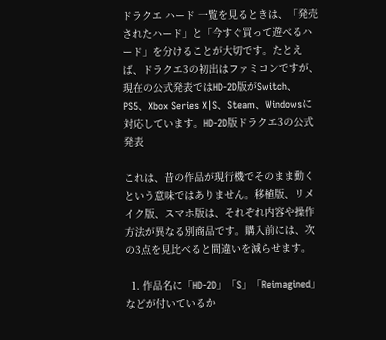ドラクエ ハード 一覧を見るときは、「発売されたハード」と「今すぐ買って遊べるハード」を分けることが大切です。たとえば、ドラクエ3の初出はファミコンですが、現在の公式発表ではHD-2D版がSwitch、PS5、Xbox Series X|S、Steam、Windowsに対応しています。HD-2D版ドラクエ3の公式発表

これは、昔の作品が現行機でそのまま動くという意味ではありません。移植版、リメイク版、スマホ版は、それぞれ内容や操作方法が異なる別商品です。購入前には、次の3点を見比べると間違いを減らせます。

  1. 作品名に「HD-2D」「S」「Reimagined」などが付いているか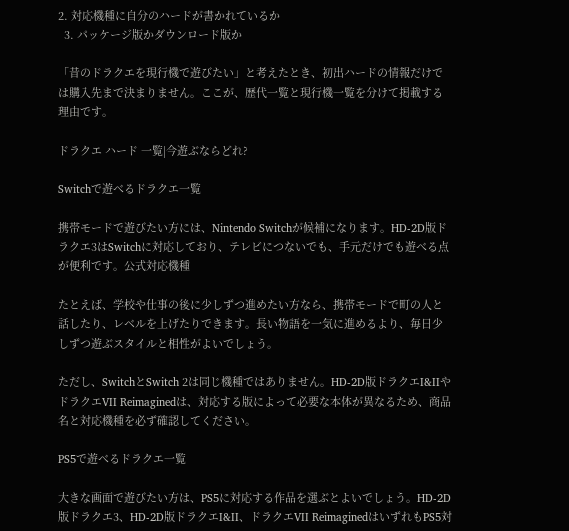2. 対応機種に自分のハードが書かれているか
  3. パッケージ版かダウンロード版か

「昔のドラクエを現行機で遊びたい」と考えたとき、初出ハードの情報だけでは購入先まで決まりません。ここが、歴代一覧と現行機一覧を分けて掲載する理由です。

ドラクエ ハード 一覧|今遊ぶならどれ?

Switchで遊べるドラクエ一覧

携帯モードで遊びたい方には、Nintendo Switchが候補になります。HD-2D版ドラクエ3はSwitchに対応しており、テレビにつないでも、手元だけでも遊べる点が便利です。公式対応機種

たとえば、学校や仕事の後に少しずつ進めたい方なら、携帯モードで町の人と話したり、レベルを上げたりできます。長い物語を一気に進めるより、毎日少しずつ遊ぶスタイルと相性がよいでしょう。

ただし、SwitchとSwitch 2は同じ機種ではありません。HD-2D版ドラクエI&IIやドラクエVII Reimaginedは、対応する版によって必要な本体が異なるため、商品名と対応機種を必ず確認してください。

PS5で遊べるドラクエ一覧

大きな画面で遊びたい方は、PS5に対応する作品を選ぶとよいでしょう。HD-2D版ドラクエ3、HD-2D版ドラクエI&II、ドラクエVII ReimaginedはいずれもPS5対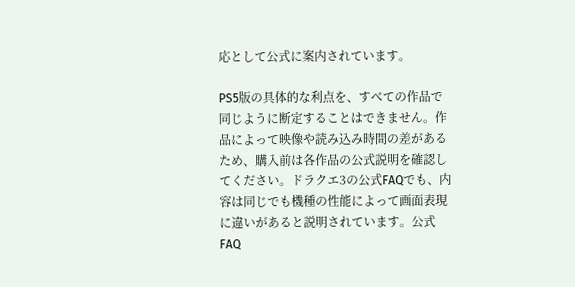応として公式に案内されています。

PS5版の具体的な利点を、すべての作品で同じように断定することはできません。作品によって映像や読み込み時間の差があるため、購入前は各作品の公式説明を確認してください。ドラクエ3の公式FAQでも、内容は同じでも機種の性能によって画面表現に違いがあると説明されています。公式FAQ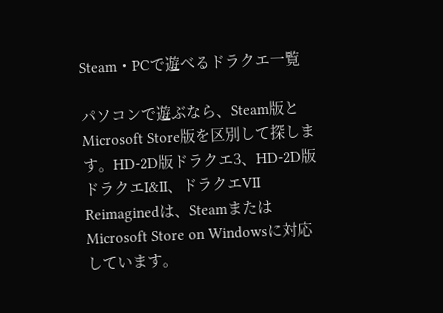Steam・PCで遊べるドラクエ一覧

パソコンで遊ぶなら、Steam版とMicrosoft Store版を区別して探します。HD-2D版ドラクエ3、HD-2D版ドラクエI&II、ドラクエVII Reimaginedは、SteamまたはMicrosoft Store on Windowsに対応しています。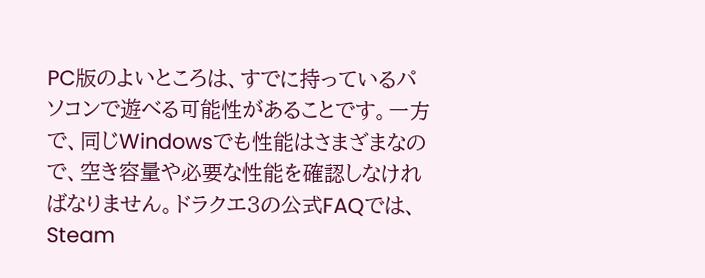PC版のよいところは、すでに持っているパソコンで遊べる可能性があることです。一方で、同じWindowsでも性能はさまざまなので、空き容量や必要な性能を確認しなければなりません。ドラクエ3の公式FAQでは、Steam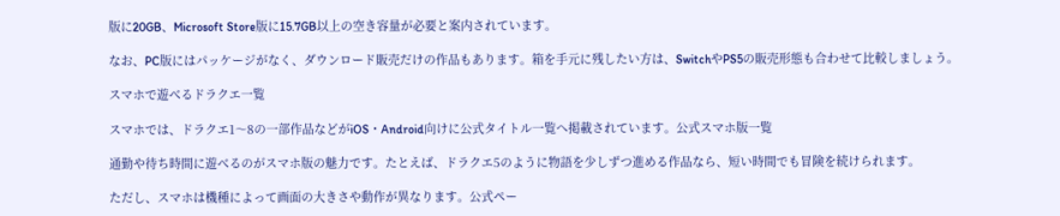版に20GB、Microsoft Store版に15.7GB以上の空き容量が必要と案内されています。

なお、PC版にはパッケージがなく、ダウンロード販売だけの作品もあります。箱を手元に残したい方は、SwitchやPS5の販売形態も合わせて比較しましょう。

スマホで遊べるドラクエ一覧

スマホでは、ドラクエ1〜8の一部作品などがiOS・Android向けに公式タイトル一覧へ掲載されています。公式スマホ版一覧

通勤や待ち時間に遊べるのがスマホ版の魅力です。たとえば、ドラクエ5のように物語を少しずつ進める作品なら、短い時間でも冒険を続けられます。

ただし、スマホは機種によって画面の大きさや動作が異なります。公式ペー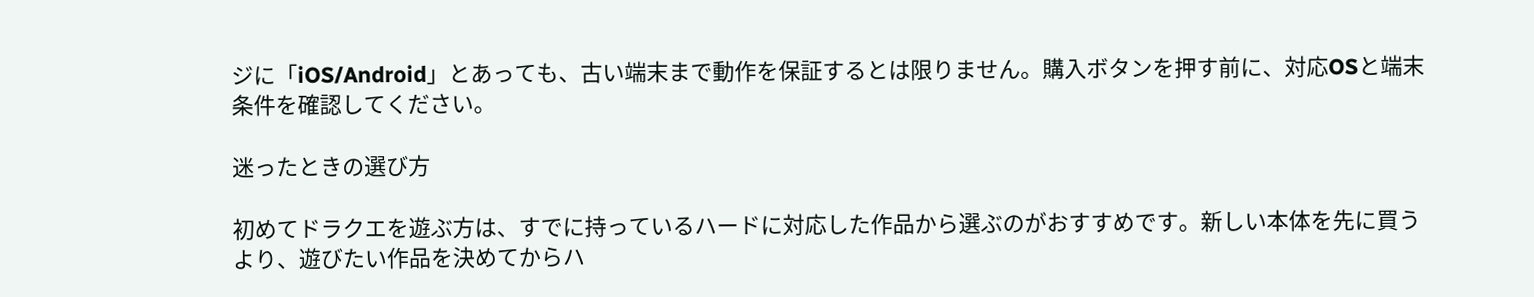ジに「iOS/Android」とあっても、古い端末まで動作を保証するとは限りません。購入ボタンを押す前に、対応OSと端末条件を確認してください。

迷ったときの選び方

初めてドラクエを遊ぶ方は、すでに持っているハードに対応した作品から選ぶのがおすすめです。新しい本体を先に買うより、遊びたい作品を決めてからハ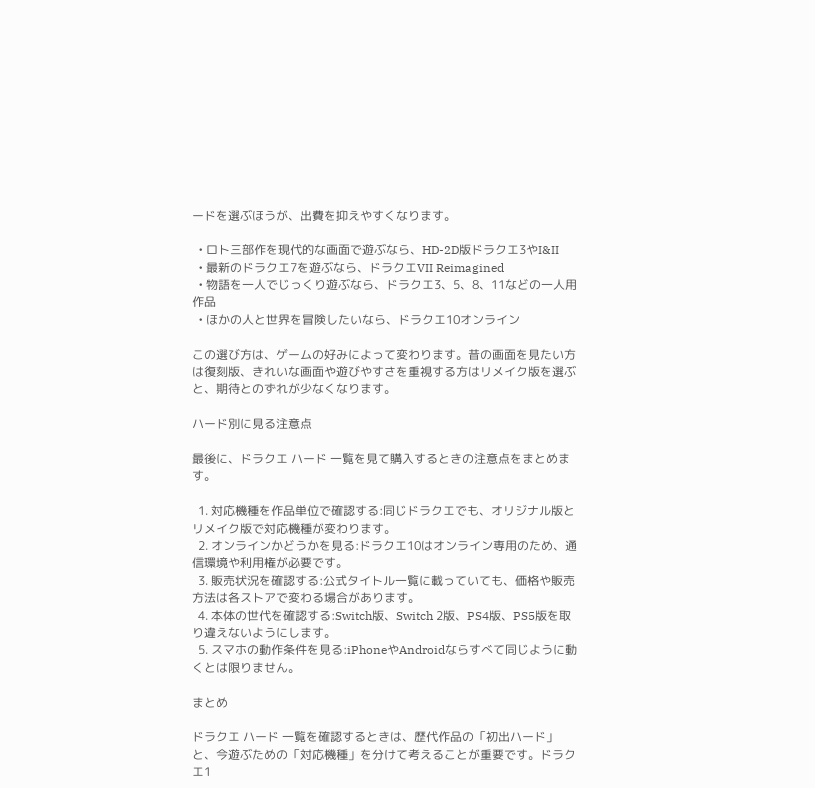ードを選ぶほうが、出費を抑えやすくなります。

  • ロト三部作を現代的な画面で遊ぶなら、HD-2D版ドラクエ3やI&II
  • 最新のドラクエ7を遊ぶなら、ドラクエVII Reimagined
  • 物語を一人でじっくり遊ぶなら、ドラクエ3、5、8、11などの一人用作品
  • ほかの人と世界を冒険したいなら、ドラクエ10オンライン

この選び方は、ゲームの好みによって変わります。昔の画面を見たい方は復刻版、きれいな画面や遊びやすさを重視する方はリメイク版を選ぶと、期待とのずれが少なくなります。

ハード別に見る注意点

最後に、ドラクエ ハード 一覧を見て購入するときの注意点をまとめます。

  1. 対応機種を作品単位で確認する:同じドラクエでも、オリジナル版とリメイク版で対応機種が変わります。
  2. オンラインかどうかを見る:ドラクエ10はオンライン専用のため、通信環境や利用権が必要です。
  3. 販売状況を確認する:公式タイトル一覧に載っていても、価格や販売方法は各ストアで変わる場合があります。
  4. 本体の世代を確認する:Switch版、Switch 2版、PS4版、PS5版を取り違えないようにします。
  5. スマホの動作条件を見る:iPhoneやAndroidならすべて同じように動くとは限りません。

まとめ

ドラクエ ハード 一覧を確認するときは、歴代作品の「初出ハード」と、今遊ぶための「対応機種」を分けて考えることが重要です。ドラクエ1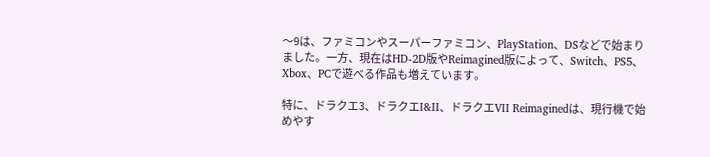〜9は、ファミコンやスーパーファミコン、PlayStation、DSなどで始まりました。一方、現在はHD-2D版やReimagined版によって、Switch、PS5、Xbox、PCで遊べる作品も増えています。

特に、ドラクエ3、ドラクエI&II、ドラクエVII Reimaginedは、現行機で始めやす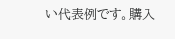い代表例です。購入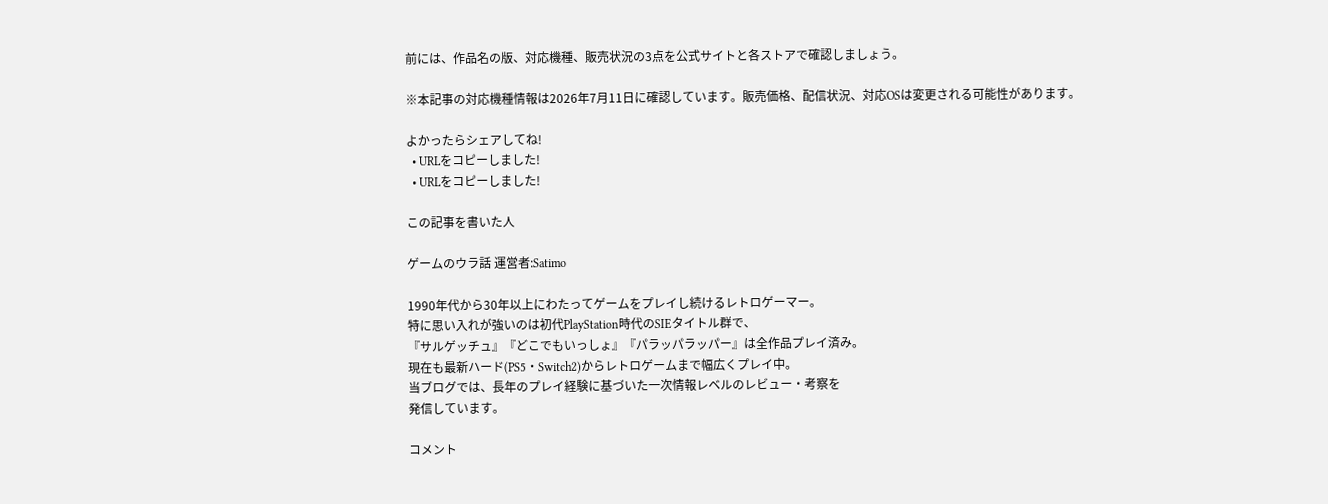前には、作品名の版、対応機種、販売状況の3点を公式サイトと各ストアで確認しましょう。

※本記事の対応機種情報は2026年7月11日に確認しています。販売価格、配信状況、対応OSは変更される可能性があります。

よかったらシェアしてね!
  • URLをコピーしました!
  • URLをコピーしました!

この記事を書いた人

ゲームのウラ話 運営者:Satimo

1990年代から30年以上にわたってゲームをプレイし続けるレトロゲーマー。
特に思い入れが強いのは初代PlayStation時代のSIEタイトル群で、
『サルゲッチュ』『どこでもいっしょ』『パラッパラッパー』は全作品プレイ済み。
現在も最新ハード(PS5・Switch2)からレトロゲームまで幅広くプレイ中。
当ブログでは、長年のプレイ経験に基づいた一次情報レベルのレビュー・考察を
発信しています。

コメント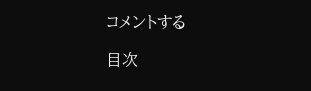コメントする

目次